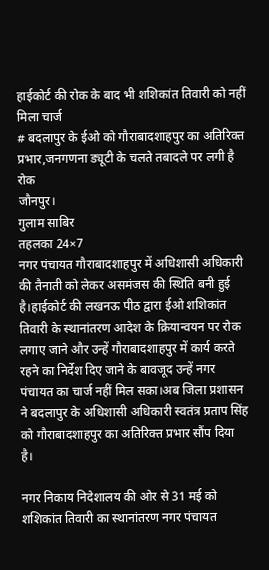हाईकोर्ट की रोक के बाद भी शशिकांत तिवारी को नहीं मिला चार्ज
# बदलापुर के ईओ को गौराबादशाहपुर का अतिरिक्त प्रभार,जनगणना ड्यूटी के चलते तबादले पर लगी है रोक
जौनपुर।
गुलाम साबिर
तहलका 24×7
नगर पंचायत गौराबादशाहपुर में अधिशासी अधिकारी की तैनाती को लेकर असमंजस की स्थिति बनी हुई है।हाईकोर्ट की लखनऊ पीठ द्वारा ईओ शशिकांत तिवारी के स्थानांतरण आदेश के क्रियान्वयन पर रोक लगाए जाने और उन्हें गौराबादशाहपुर में कार्य करते रहने का निर्देश दिए जाने के बावजूद उन्हें नगर पंचायत का चार्ज नहीं मिल सका।अब जिला प्रशासन ने बदलापुर के अधिशासी अधिकारी स्वतंत्र प्रताप सिंह को गौराबादशाहपुर का अतिरिक्त प्रभार सौंप दिया है।

नगर निकाय निदेशालय की ओर से 31 मई को शशिकांत तिवारी का स्थानांतरण नगर पंचायत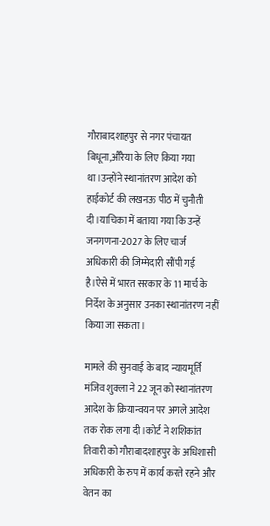गौराबादशाहपुर से नगर पंचायत बिधूना,औरैया के लिए किया गया था।उन्होंने स्थानांतरण आदेश को हाईकोर्ट की लखनऊ पीठ में चुनौती दी।याचिका में बताया गया कि उन्हें जनगणना-2027 के लिए चार्ज अधिकारी की जिम्मेदारी सौंपी गई है।ऐसे में भारत सरकार के 11 मार्च के निर्देश के अनुसार उनका स्थानांतरण नहीं किया जा सकता।

मामले की सुनवाई के बाद न्यायमूर्ति मंजिव शुक्ला ने 22 जून को स्थानांतरण आदेश के क्रियान्वयन पर अगले आदेश तक रोक लगा दी।कोर्ट ने शशिकांत तिवारी को गौराबादशाहपुर के अधिशासी अधिकारी के रुप में कार्य करते रहने और वेतन का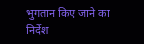भुगतान किए जाने का निर्देश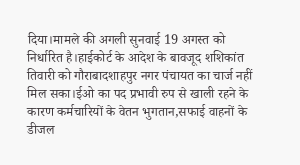दिया।मामले की अगली सुनवाई 19 अगस्त को निर्धारित है।हाईकोर्ट के आदेश के बावजूद शशिकांत तिवारी को गौराबादशाहपुर नगर पंचायत का चार्ज नहीं मिल सका।ईओ का पद प्रभावी रुप से खाली रहने के कारण कर्मचारियों के वेतन भुगतान,सफाई वाहनों के डीजल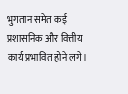भुगतान समेत कई प्रशासनिक और वित्तीय कार्य प्रभावित होने लगे।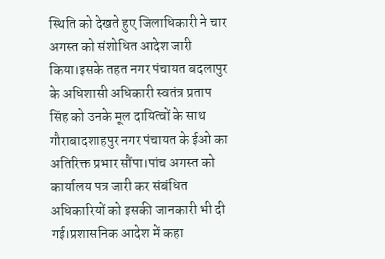स्थिति को देखते हुए जिलाधिकारी ने चार अगस्त को संशोधित आदेश जारी किया।इसके तहत नगर पंचायत बदलापुर के अधिशासी अधिकारी स्वतंत्र प्रताप सिंह को उनके मूल दायित्वों के साथ गौराबादशाहपुर नगर पंचायत के ईओ का अतिरिक्त प्रभार सौंपा।पांच अगस्त को कार्यालय पत्र जारी कर संबंधित अधिकारियों को इसकी जानकारी भी दी गई।प्रशासनिक आदेश में कहा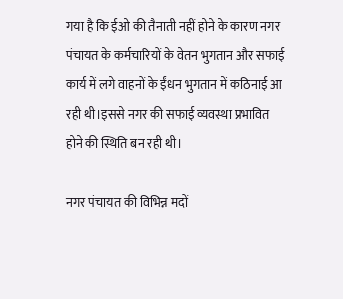गया है कि ईओ की तैनाती नहीं होने के कारण नगर पंचायत के कर्मचारियों के वेतन भुगतान और सफाई कार्य में लगे वाहनों के ईंधन भुगतान में कठिनाई आ रही थी।इससे नगर की सफाई व्यवस्था प्रभावित होने की स्थिति बन रही थी।

नगर पंचायत की विभिन्न मदों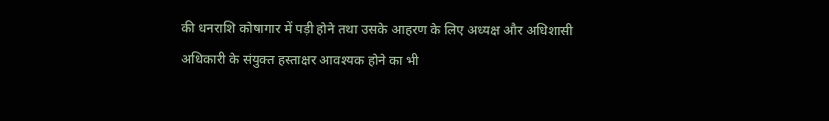की धनराशि कोषागार में पड़ी होने तथा उसके आहरण के लिए अध्यक्ष और अधिशासी अधिकारी के संयुक्त हस्ताक्षर आवश्यक होने का भी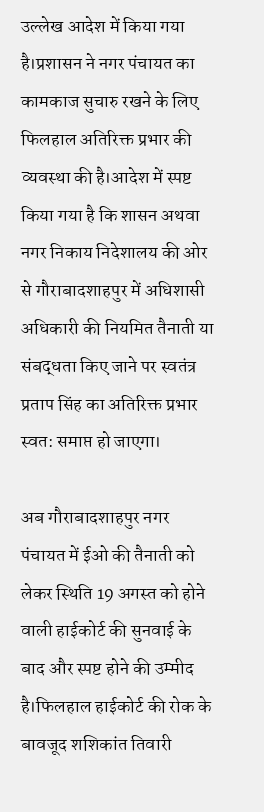उल्लेख आदेश में किया गया है।प्रशासन ने नगर पंचायत का कामकाज सुचारु रखने के लिए फिलहाल अतिरिक्त प्रभार की व्यवस्था की है।आदेश में स्पष्ट किया गया है कि शासन अथवा नगर निकाय निदेशालय की ओर से गौराबादशाहपुर में अधिशासी अधिकारी की नियमित तैनाती या संबद्धता किए जाने पर स्वतंत्र प्रताप सिंह का अतिरिक्त प्रभार स्वत: समाप्त हो जाएगा।

अब गौराबादशाहपुर नगर पंचायत में ईओ की तैनाती को लेकर स्थिति 19 अगस्त को होने वाली हाईकोर्ट की सुनवाई के बाद और स्पष्ट होने की उम्मीद है।फिलहाल हाईकोर्ट की रोक के बावजूद शशिकांत तिवारी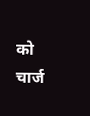को चार्ज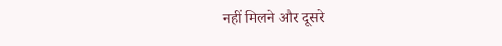नहीं मिलने और दूसरे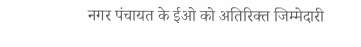नगर पंचायत के ईओ को अतिरिक्त जिम्मेदारी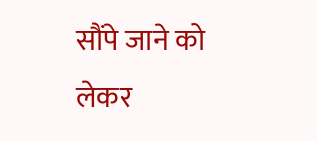सौंपे जाने को लेकर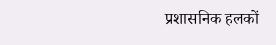प्रशासनिक हलकों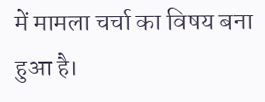में मामला चर्चा का विषय बना हुआ है।